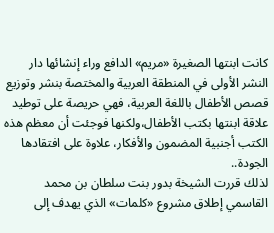كانت ابنتها الصغيرة «مريم» الدافع وراء إنشائها دار النشر الأولى في المنطقة العربية والمختصة بنشر وتوزيع قصص الأطفال باللغة العربية، فهي حريصة على توطيد علاقة ابنتها بكتب الأطفال،ولكنها فوجئت أن معظم هذه الكتب أجنبية المضمون والأفكار، علاوة على افتقادها الجودة..
لذلك قررت الشيخة بدور بنت سلطان بن محمد القاسمي إطلاق مشروع «كلمات» الذي يهدف إلى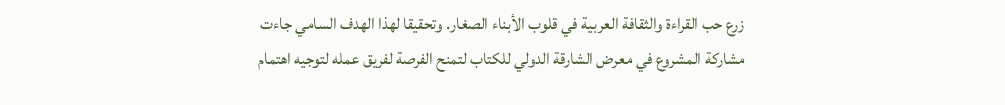زرع حب القراءة والثقافة العربية في قلوب الأبناء الصغار. وتحقيقا لهذا الهدف السامي جاءت مشاركة المشروع في معرض الشارقة الدولي للكتاب لتمنح الفرصة لفريق عمله لتوجيه اهتمام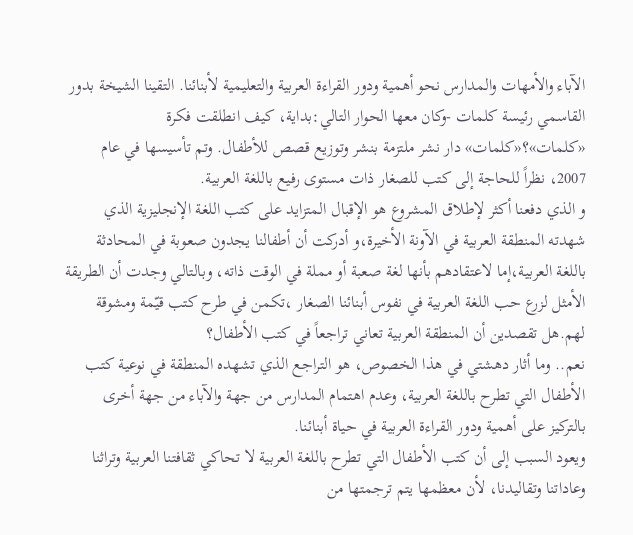الآباء والأمهات والمدارس نحو أهمية ودور القراءة العربية والتعليمية لأبنائنا. التقينا الشيخة بدور القاسمي رئيسة كلمات -وكان معها الحوار التالي:بداية، كيف انطلقت فكرة «كلمات»؟«كلمات» دار نشر ملتزمة بنشر وتوزيع قصص للأطفال. وتم تأسيسها في عام 2007، نظراً للحاجة إلى كتب للصغار ذات مستوى رفيع باللغة العربية.
و الذي دفعنا أكثر لإطلاق المشروع هو الإقبال المتزايد على كتب اللغة الإنجليزية الذي شهدته المنطقة العربية في الآونة الأخيرة،و أدركت أن أطفالنا يجدون صعوبة في المحادثة باللغة العربية،إما لاعتقادهم بأنها لغة صعبة أو مملة في الوقت ذاته، وبالتالي وجدت أن الطريقة الأمثل لزرع حب اللغة العربية في نفوس أبنائنا الصغار ،تكمن في طرح كتب قيّمة ومشوقة لهم.هل تقصدين أن المنطقة العربية تعاني تراجعاً في كتب الأطفال؟
نعم.. وما أثار دهشتي في هذا الخصوص، هو التراجع الذي تشهده المنطقة في نوعية كتب الأطفال التي تطرح باللغة العربية، وعدم اهتمام المدارس من جهة والآباء من جهة أخرى بالتركيز على أهمية ودور القراءة العربية في حياة أبنائنا.
ويعود السبب إلى أن كتب الأطفال التي تطرح باللغة العربية لا تحاكي ثقافتنا العربية وتراثنا وعاداتنا وتقاليدنا، لأن معظمها يتم ترجمتها من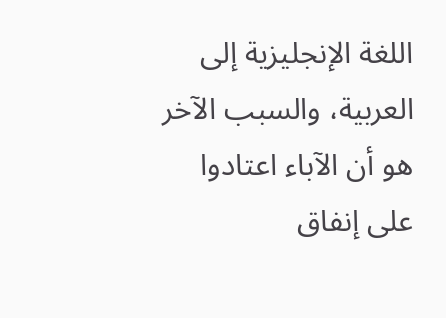اللغة الإنجليزية إلى العربية، والسبب الآخر هو أن الآباء اعتادوا على إنفاق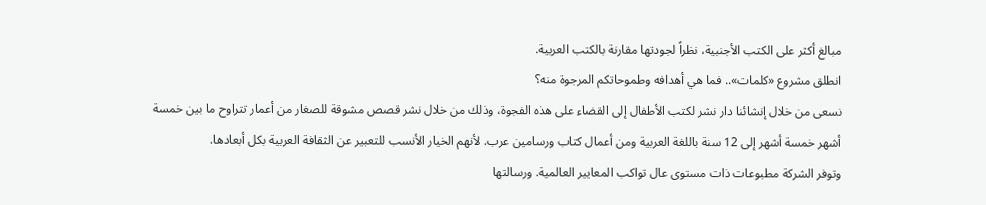مبالغ أكثر على الكتب الأجنبية، نظراً لجودتها مقارنة بالكتب العربية.
انطلق مشروع «كلمات».. فما هي أهدافه وطموحاتكم المرجوة منه؟
نسعى من خلال إنشائنا دار نشر لكتب الأطفال إلى القضاء على هذه الفجوة، وذلك من خلال نشر قصص مشوقة للصغار من أعمار تتراوح ما بين خمسة أشهر خمسة أشهر إلى 12 سنة باللغة العربية ومن أعمال كتاب ورسامين عرب. لأنهم الخيار الأنسب للتعبير عن الثقافة العربية بكل أبعادها.
وتوفر الشركة مطبوعات ذات مستوى عال تواكب المعايير العالمية. ورسالتها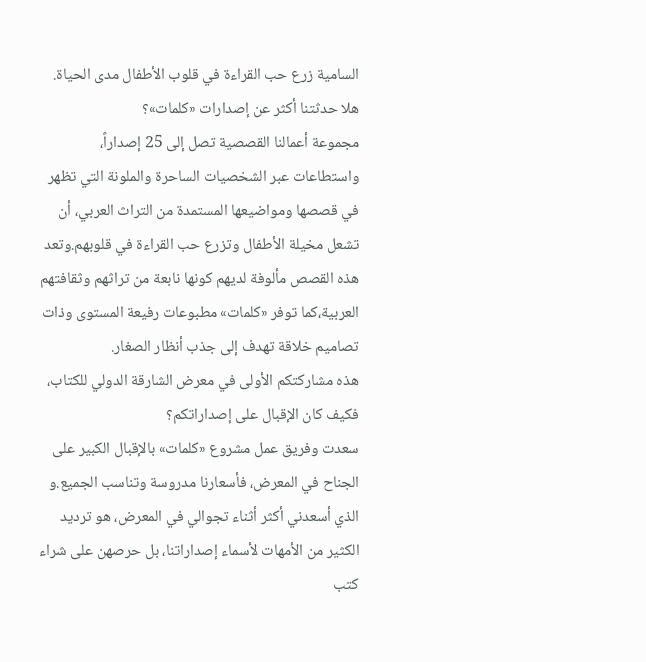السامية زرع حب القراءة في قلوب الأطفال مدى الحياة.
هلا حدثتنا أكثر عن إصدارات «كلمات»؟
مجموعة أعمالنا القصصية تصل إلى 25 إصداراً، واستطاعات عبر الشخصيات الساحرة والملونة التي تظهر في قصصها ومواضيعها المستمدة من التراث العربي، أن تشعل مخيلة الأطفال وتزرع حب القراءة في قلوبهم.وتعد هذه القصص مألوفة لديهم كونها نابعة من تراثهم وثقافتهم العربية،كما توفر «كلمات» مطبوعات رفيعة المستوى وذات تصاميم خلاقة تهدف إلى جذب أنظار الصغار.
هذه مشاركتكم الأولى في معرض الشارقة الدولي للكتاب، فكيف كان الإقبال على إصداراتكم؟
سعدت وفريق عمل مشروع «كلمات» بالإقبال الكبير على الجناح في المعرض، فأسعارنا مدروسة وتناسب الجميع.و الذي أسعدني أكثر أثناء تجوالي في المعرض، هو ترديد الكثير من الأمهات لأسماء إصداراتنا، بل حرصهن على شراء كتب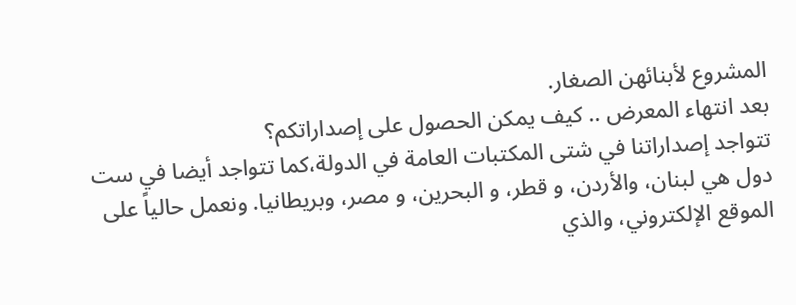المشروع لأبنائهن الصغار.
بعد انتهاء المعرض .. كيف يمكن الحصول على إصداراتكم؟
تتواجد إصداراتنا في شتى المكتبات العامة في الدولة،كما تتواجد أيضا في ست دول هي لبنان، والأردن، و قطر، و البحرين، و مصر، وبريطانيا. ونعمل حالياً على الموقع الإلكتروني، والذي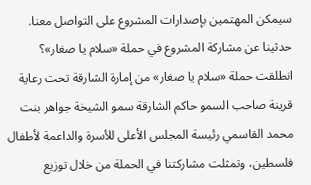سيمكن المهتمين بإصدارات المشروع على التواصل معنا.
حدثينا عن مشاركة المشروع في حملة «سلام يا صغار»؟
انطلقت حملة «سلام يا صغار» من إمارة الشارقة تحت رعاية قرينة صاحب السمو حاكم الشارقة سمو الشيخة جواهر بنت محمد القاسمي رئيسة المجلس الأعلى للأسرة والداعمة لأطفال فلسطين، وتمثلت مشاركتنا في الحملة من خلال توزيع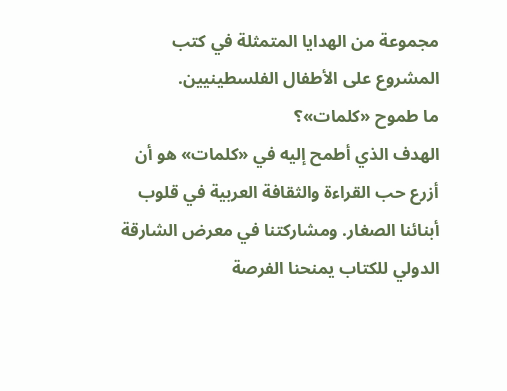مجموعة من الهدايا المتمثلة في كتب المشروع على الأطفال الفلسطينيين.
ما طموح «كلمات»؟
الهدف الذي أطمح إليه في «كلمات» هو أن أزرع حب القراءة والثقافة العربية في قلوب أبنائنا الصغار. ومشاركتنا في معرض الشارقة الدولي للكتاب يمنحنا الفرصة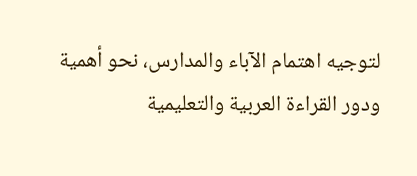لتوجيه اهتمام الآباء والمدارس، نحو أهمية ودور القراءة العربية والتعليمية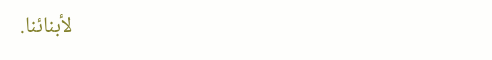لأبنائنا.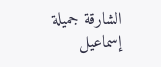الشارقة جميلة إسماعيل